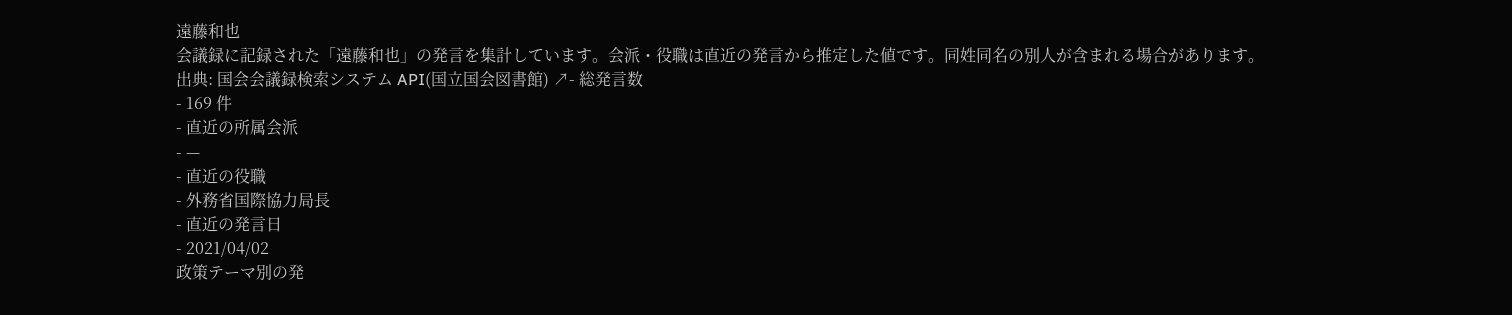遠藤和也
会議録に記録された「遠藤和也」の発言を集計しています。会派・役職は直近の発言から推定した値です。同姓同名の別人が含まれる場合があります。
出典: 国会会議録検索システム API(国立国会図書館) ↗- 総発言数
- 169 件
- 直近の所属会派
- —
- 直近の役職
- 外務省国際協力局長
- 直近の発言日
- 2021/04/02
政策テーマ別の発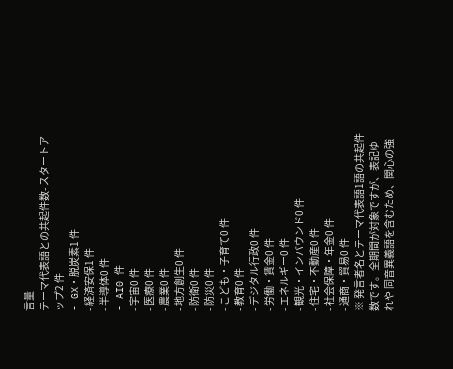言量
テーマ代表語との共起件数- スタートアップ2 件
- GX・脱炭素1 件
- 経済安保1 件
- 半導体0 件
- AI0 件
- 宇宙0 件
- 医療0 件
- 農業0 件
- 地方創生0 件
- 防衛0 件
- 防災0 件
- こども・子育て0 件
- 教育0 件
- デジタル行政0 件
- 労働・賃金0 件
- エネルギー0 件
- 観光・インバウンド0 件
- 住宅・不動産0 件
- 社会保障・年金0 件
- 通商・貿易0 件
※ 発言者名とテーマ代表語1語の共起件数です。全期間が対象ですが、表記ゆれや 同音異義語を含むため、関心の強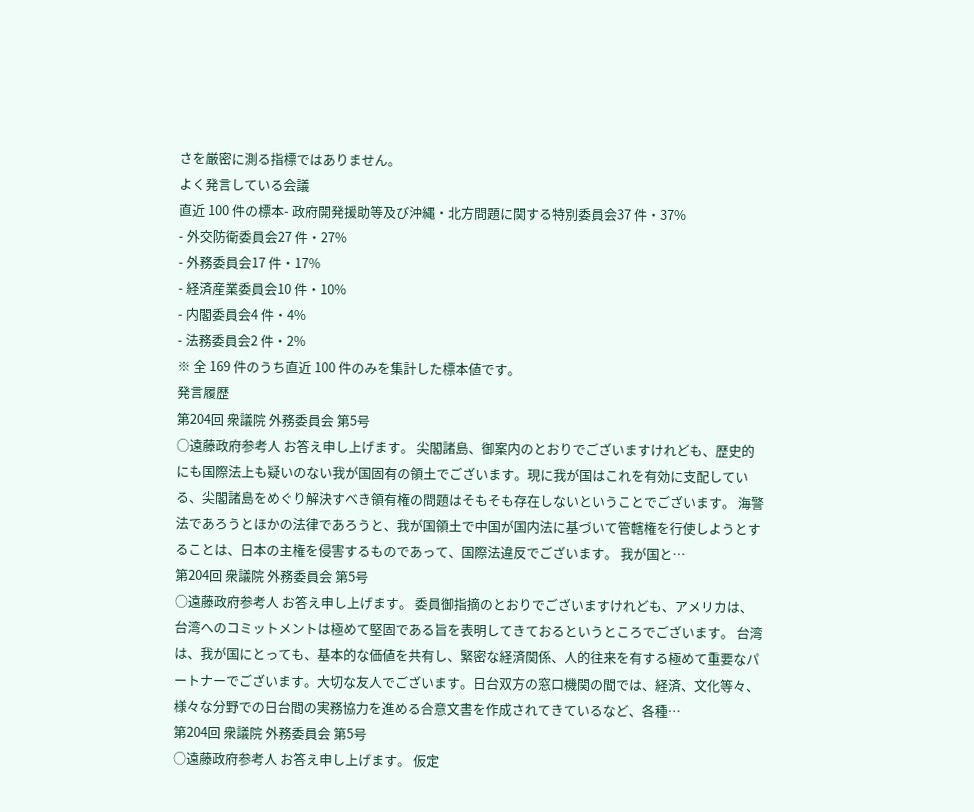さを厳密に測る指標ではありません。
よく発言している会議
直近 100 件の標本- 政府開発援助等及び沖縄・北方問題に関する特別委員会37 件・37%
- 外交防衛委員会27 件・27%
- 外務委員会17 件・17%
- 経済産業委員会10 件・10%
- 内閣委員会4 件・4%
- 法務委員会2 件・2%
※ 全 169 件のうち直近 100 件のみを集計した標本値です。
発言履歴
第204回 衆議院 外務委員会 第5号
○遠藤政府参考人 お答え申し上げます。 尖閣諸島、御案内のとおりでございますけれども、歴史的にも国際法上も疑いのない我が国固有の領土でございます。現に我が国はこれを有効に支配している、尖閣諸島をめぐり解決すべき領有権の問題はそもそも存在しないということでございます。 海警法であろうとほかの法律であろうと、我が国領土で中国が国内法に基づいて管轄権を行使しようとすることは、日本の主権を侵害するものであって、国際法違反でございます。 我が国と…
第204回 衆議院 外務委員会 第5号
○遠藤政府参考人 お答え申し上げます。 委員御指摘のとおりでございますけれども、アメリカは、台湾へのコミットメントは極めて堅固である旨を表明してきておるというところでございます。 台湾は、我が国にとっても、基本的な価値を共有し、緊密な経済関係、人的往来を有する極めて重要なパートナーでございます。大切な友人でございます。日台双方の窓口機関の間では、経済、文化等々、様々な分野での日台間の実務協力を進める合意文書を作成されてきているなど、各種…
第204回 衆議院 外務委員会 第5号
○遠藤政府参考人 お答え申し上げます。 仮定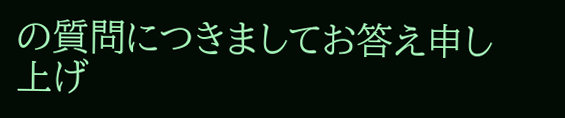の質問につきましてお答え申し上げ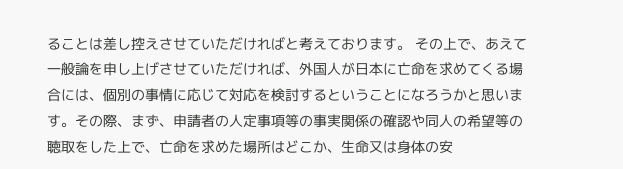ることは差し控えさせていただければと考えております。 その上で、あえて一般論を申し上げさせていただければ、外国人が日本に亡命を求めてくる場合には、個別の事情に応じて対応を検討するということになろうかと思います。その際、まず、申請者の人定事項等の事実関係の確認や同人の希望等の聴取をした上で、亡命を求めた場所はどこか、生命又は身体の安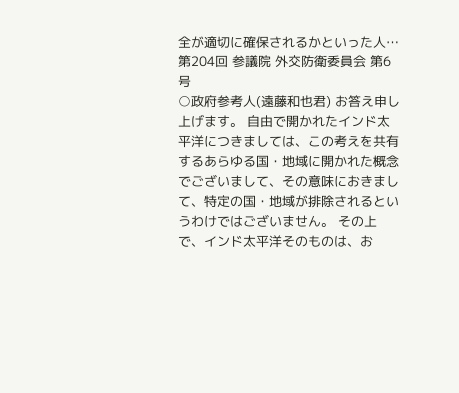全が適切に確保されるかといった人…
第204回 参議院 外交防衛委員会 第6号
○政府参考人(遠藤和也君) お答え申し上げます。 自由で開かれたインド太平洋につきましては、この考えを共有するあらゆる国・地域に開かれた概念でございまして、その意味におきまして、特定の国・地域が排除されるというわけではございません。 その上で、インド太平洋そのものは、お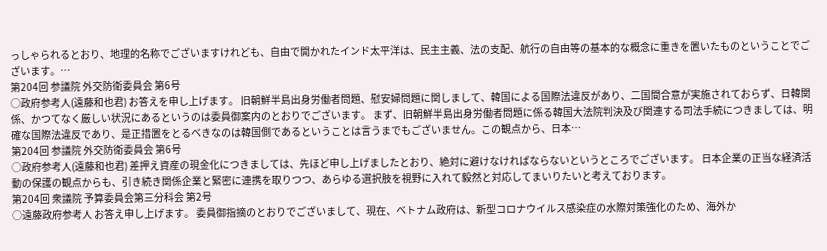っしゃられるとおり、地理的名称でございますけれども、自由で開かれたインド太平洋は、民主主義、法の支配、航行の自由等の基本的な概念に重きを置いたものということでございます。…
第204回 参議院 外交防衛委員会 第6号
○政府参考人(遠藤和也君) お答えを申し上げます。 旧朝鮮半島出身労働者問題、慰安婦問題に関しまして、韓国による国際法違反があり、二国間合意が実施されておらず、日韓関係、かつてなく厳しい状況にあるというのは委員御案内のとおりでございます。 まず、旧朝鮮半島出身労働者問題に係る韓国大法院判決及び関連する司法手続につきましては、明確な国際法違反であり、是正措置をとるべきなのは韓国側であるということは言うまでもございません。この観点から、日本…
第204回 参議院 外交防衛委員会 第6号
○政府参考人(遠藤和也君) 差押え資産の現金化につきましては、先ほど申し上げましたとおり、絶対に避けなければならないというところでございます。 日本企業の正当な経済活動の保護の観点からも、引き続き関係企業と緊密に連携を取りつつ、あらゆる選択肢を視野に入れて毅然と対応してまいりたいと考えております。
第204回 衆議院 予算委員会第三分科会 第2号
○遠藤政府参考人 お答え申し上げます。 委員御指摘のとおりでございまして、現在、ベトナム政府は、新型コロナウイルス感染症の水際対策強化のため、海外か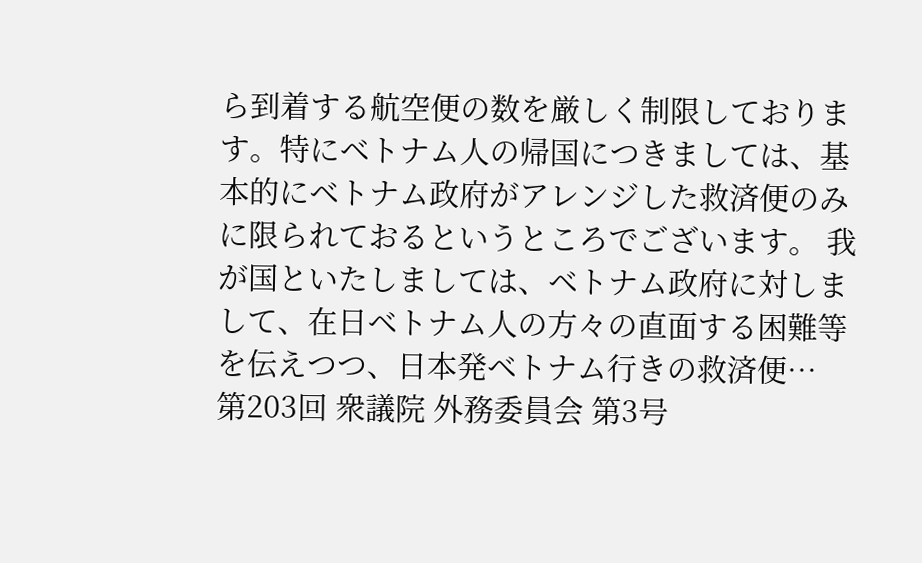ら到着する航空便の数を厳しく制限しております。特にベトナム人の帰国につきましては、基本的にベトナム政府がアレンジした救済便のみに限られておるというところでございます。 我が国といたしましては、ベトナム政府に対しまして、在日ベトナム人の方々の直面する困難等を伝えつつ、日本発ベトナム行きの救済便…
第203回 衆議院 外務委員会 第3号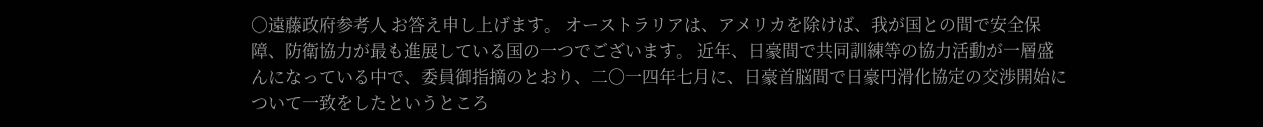○遠藤政府参考人 お答え申し上げます。 オーストラリアは、アメリカを除けば、我が国との間で安全保障、防衛協力が最も進展している国の一つでございます。 近年、日豪間で共同訓練等の協力活動が一層盛んになっている中で、委員御指摘のとおり、二〇一四年七月に、日豪首脳間で日豪円滑化協定の交渉開始について一致をしたというところ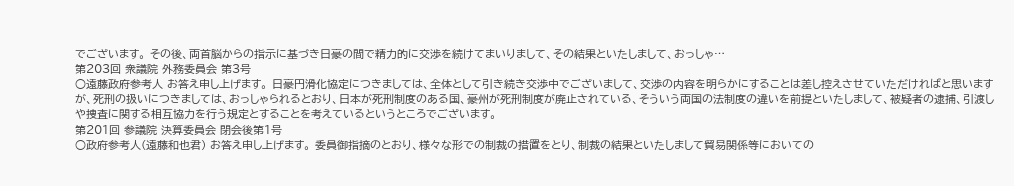でございます。 その後、両首脳からの指示に基づき日豪の間で精力的に交渉を続けてまいりまして、その結果といたしまして、おっしゃ…
第203回 衆議院 外務委員会 第3号
○遠藤政府参考人 お答え申し上げます。 日豪円滑化協定につきましては、全体として引き続き交渉中でございまして、交渉の内容を明らかにすることは差し控えさせていただければと思いますが、死刑の扱いにつきましては、おっしゃられるとおり、日本が死刑制度のある国、豪州が死刑制度が廃止されている、そういう両国の法制度の違いを前提といたしまして、被疑者の逮捕、引渡しや捜査に関する相互協力を行う規定とすることを考えているというところでございます。
第201回 参議院 決算委員会 閉会後第1号
○政府参考人(遠藤和也君) お答え申し上げます。 委員御指摘のとおり、様々な形での制裁の措置をとり、制裁の結果といたしまして貿易関係等においての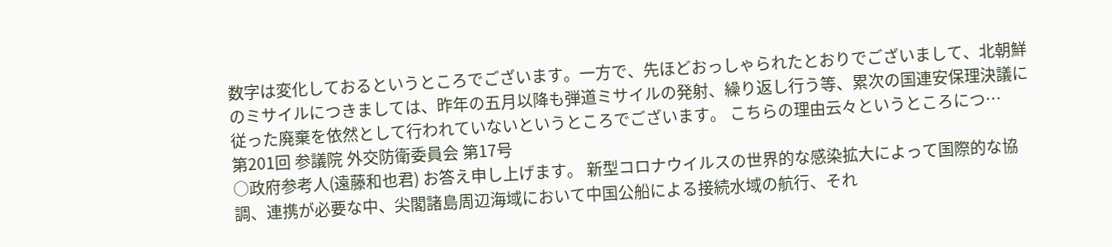数字は変化しておるというところでございます。一方で、先ほどおっしゃられたとおりでございまして、北朝鮮のミサイルにつきましては、昨年の五月以降も弾道ミサイルの発射、繰り返し行う等、累次の国連安保理決議に従った廃棄を依然として行われていないというところでございます。 こちらの理由云々というところにつ…
第201回 参議院 外交防衛委員会 第17号
○政府参考人(遠藤和也君) お答え申し上げます。 新型コロナウイルスの世界的な感染拡大によって国際的な協調、連携が必要な中、尖閣諸島周辺海域において中国公船による接続水域の航行、それ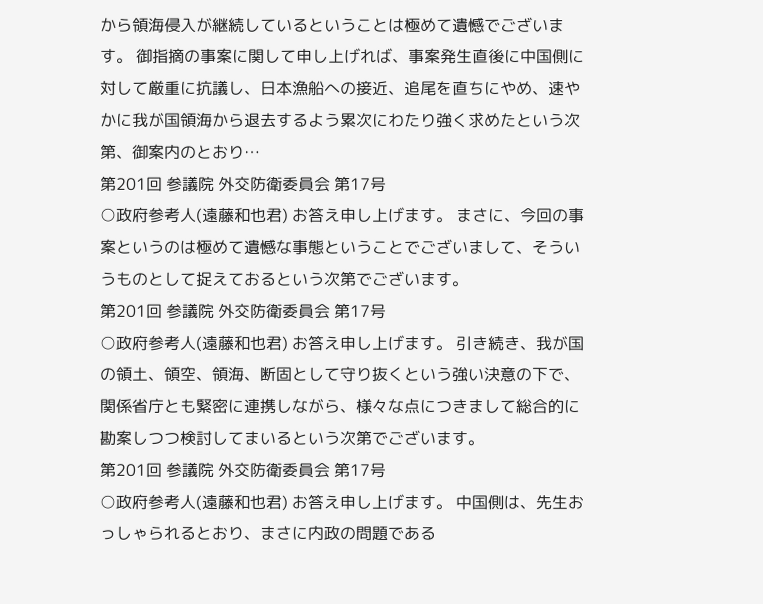から領海侵入が継続しているということは極めて遺憾でございます。 御指摘の事案に関して申し上げれば、事案発生直後に中国側に対して厳重に抗議し、日本漁船への接近、追尾を直ちにやめ、速やかに我が国領海から退去するよう累次にわたり強く求めたという次第、御案内のとおり…
第201回 参議院 外交防衛委員会 第17号
○政府参考人(遠藤和也君) お答え申し上げます。 まさに、今回の事案というのは極めて遺憾な事態ということでございまして、そういうものとして捉えておるという次第でございます。
第201回 参議院 外交防衛委員会 第17号
○政府参考人(遠藤和也君) お答え申し上げます。 引き続き、我が国の領土、領空、領海、断固として守り抜くという強い決意の下で、関係省庁とも緊密に連携しながら、様々な点につきまして総合的に勘案しつつ検討してまいるという次第でございます。
第201回 参議院 外交防衛委員会 第17号
○政府参考人(遠藤和也君) お答え申し上げます。 中国側は、先生おっしゃられるとおり、まさに内政の問題である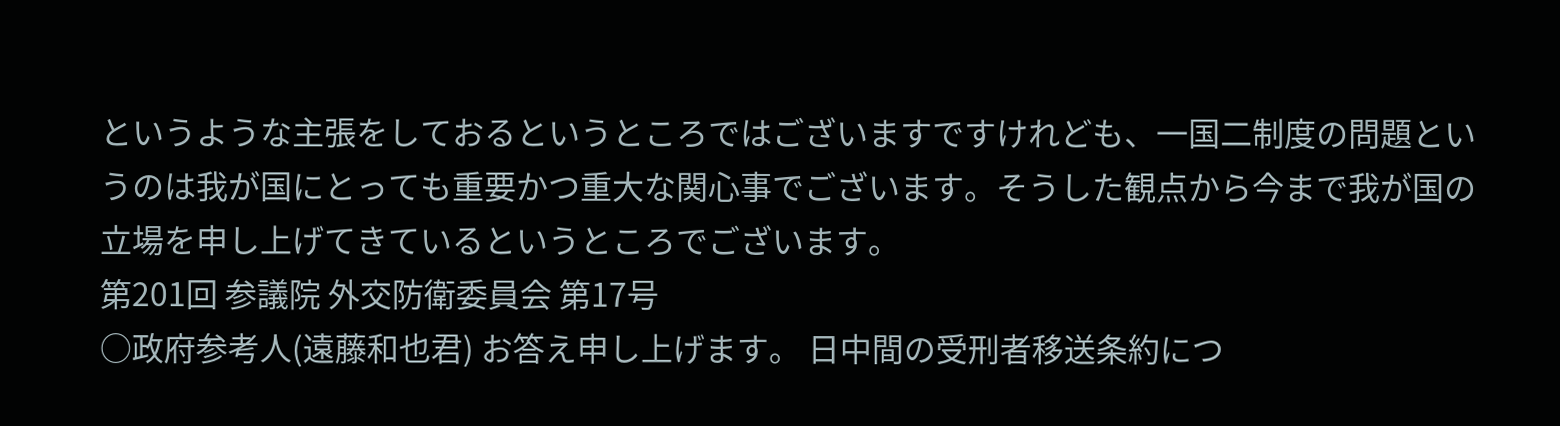というような主張をしておるというところではございますですけれども、一国二制度の問題というのは我が国にとっても重要かつ重大な関心事でございます。そうした観点から今まで我が国の立場を申し上げてきているというところでございます。
第201回 参議院 外交防衛委員会 第17号
○政府参考人(遠藤和也君) お答え申し上げます。 日中間の受刑者移送条約につ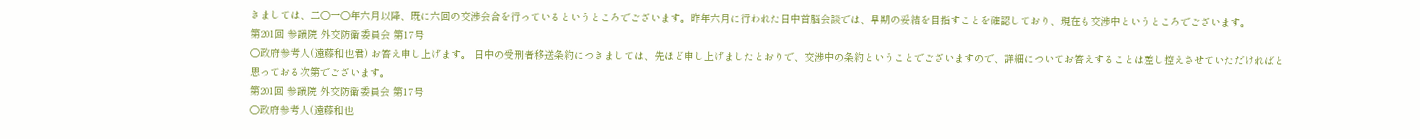きましては、二〇一〇年六月以降、既に六回の交渉会合を行っているというところでございます。昨年六月に行われた日中首脳会談では、早期の妥結を目指すことを確認しており、現在も交渉中というところでございます。
第201回 参議院 外交防衛委員会 第17号
○政府参考人(遠藤和也君) お答え申し上げます。 日中の受刑者移送条約につきましては、先ほど申し上げましたとおりで、交渉中の条約ということでございますので、詳細についてお答えすることは差し控えさせていただければと思っておる次第でございます。
第201回 参議院 外交防衛委員会 第17号
○政府参考人(遠藤和也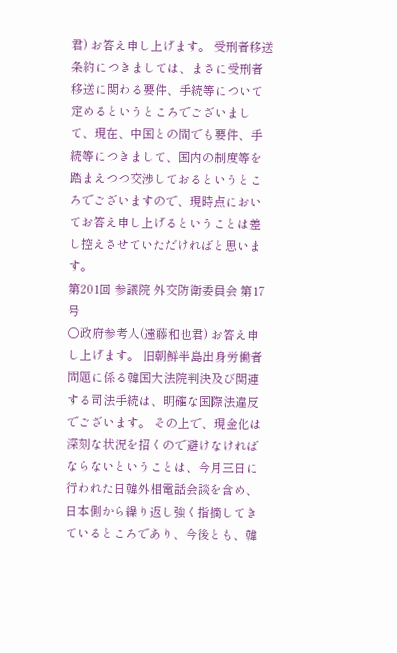君) お答え申し上げます。 受刑者移送条約につきましては、まさに受刑者移送に関わる要件、手続等について定めるというところでございまして、現在、中国との間でも要件、手続等につきまして、国内の制度等を踏まえつつ交渉しておるというところでございますので、現時点においてお答え申し上げるということは差し控えさせていただければと思います。
第201回 参議院 外交防衛委員会 第17号
○政府参考人(遠藤和也君) お答え申し上げます。 旧朝鮮半島出身労働者問題に係る韓国大法院判決及び関連する司法手続は、明確な国際法違反でございます。 その上で、現金化は深刻な状況を招くので避けなければならないということは、今月三日に行われた日韓外相電話会談を含め、日本側から繰り返し強く指摘してきているところであり、今後とも、韓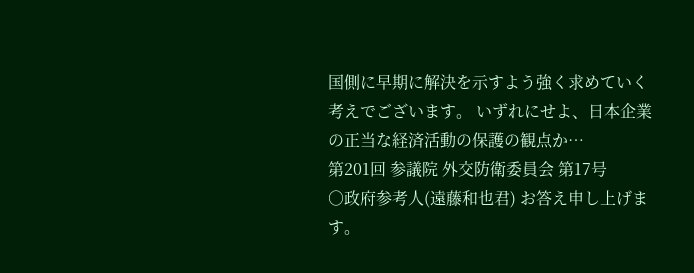国側に早期に解決を示すよう強く求めていく考えでございます。 いずれにせよ、日本企業の正当な経済活動の保護の観点か…
第201回 参議院 外交防衛委員会 第17号
○政府参考人(遠藤和也君) お答え申し上げます。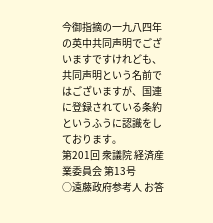今御指摘の一九八四年の英中共同声明でございますですけれども、共同声明という名前ではございますが、国連に登録されている条約というふうに認識をしております。
第201回 衆議院 経済産業委員会 第13号
○遠藤政府参考人 お答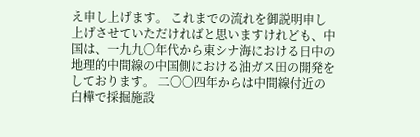え申し上げます。 これまでの流れを御説明申し上げさせていただければと思いますけれども、中国は、一九九〇年代から東シナ海における日中の地理的中間線の中国側における油ガス田の開発をしております。 二〇〇四年からは中間線付近の白樺で採掘施設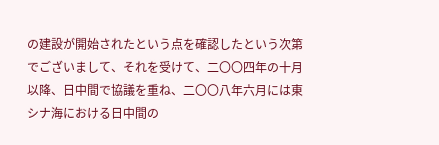の建設が開始されたという点を確認したという次第でございまして、それを受けて、二〇〇四年の十月以降、日中間で協議を重ね、二〇〇八年六月には東シナ海における日中間の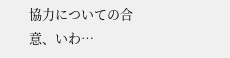協力についての合意、いわ…